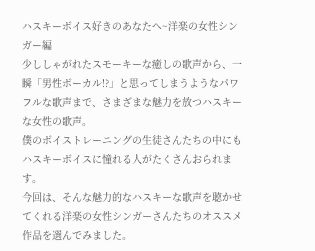ハスキーボイス好きのあなたへ~洋楽の女性シンガー編
少ししゃがれたスモーキーな癒しの歌声から、一瞬「男性ボーカル!?」と思ってしまうようなパワフルな歌声まで、さまざまな魅力を放つハスキーな女性の歌声。
僕のボイストレーニングの生徒さんたちの中にもハスキーボイスに憧れる人がたくさんおられます。
今回は、そんな魅力的なハスキーな歌声を聴かせてくれる洋楽の女性シンガーさんたちのオススメ作品を選んでみました。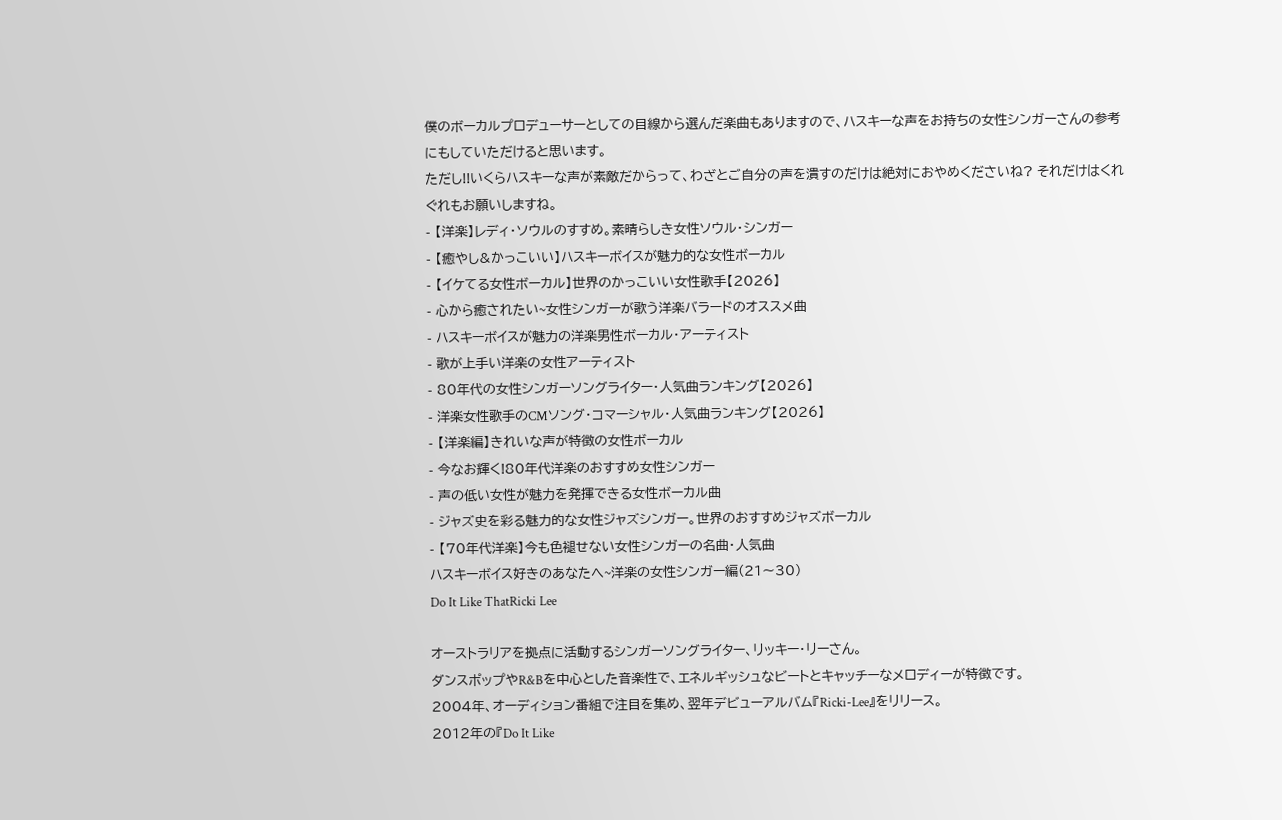僕のボーカルプロデューサーとしての目線から選んだ楽曲もありますので、ハスキーな声をお持ちの女性シンガーさんの参考にもしていただけると思います。
ただし!!いくらハスキーな声が素敵だからって、わざとご自分の声を潰すのだけは絶対におやめくださいね? それだけはくれぐれもお願いしますね。
- 【洋楽】レディ・ソウルのすすめ。素晴らしき女性ソウル・シンガー
- 【癒やし&かっこいい】ハスキーボイスが魅力的な女性ボーカル
- 【イケてる女性ボーカル】世界のかっこいい女性歌手【2026】
- 心から癒されたい~女性シンガーが歌う洋楽バラードのオススメ曲
- ハスキーボイスが魅力の洋楽男性ボーカル・アーティスト
- 歌が上手い洋楽の女性アーティスト
- 80年代の女性シンガーソングライター・人気曲ランキング【2026】
- 洋楽女性歌手のCMソング・コマーシャル・人気曲ランキング【2026】
- 【洋楽編】きれいな声が特徴の女性ボーカル
- 今なお輝く!80年代洋楽のおすすめ女性シンガー
- 声の低い女性が魅力を発揮できる女性ボーカル曲
- ジャズ史を彩る魅力的な女性ジャズシンガー。世界のおすすめジャズボーカル
- 【70年代洋楽】今も色褪せない女性シンガーの名曲・人気曲
ハスキーボイス好きのあなたへ~洋楽の女性シンガー編(21〜30)
Do It Like ThatRicki Lee

オーストラリアを拠点に活動するシンガーソングライター、リッキー・リーさん。
ダンスポップやR&Bを中心とした音楽性で、エネルギッシュなビートとキャッチーなメロディーが特徴です。
2004年、オーディション番組で注目を集め、翌年デビューアルバム『Ricki-Lee』をリリース。
2012年の『Do It Like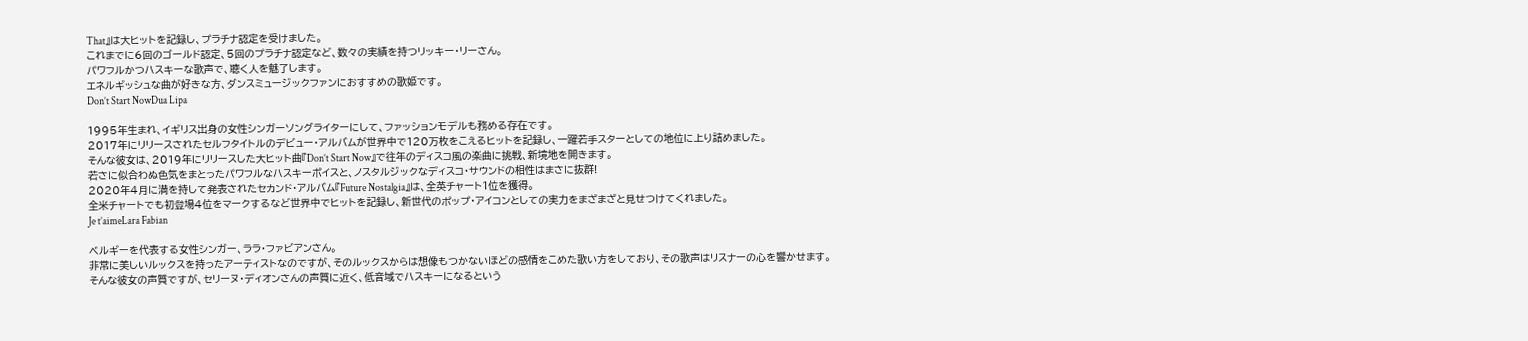That』は大ヒットを記録し、プラチナ認定を受けました。
これまでに6回のゴールド認定、5回のプラチナ認定など、数々の実績を持つリッキー・リーさん。
パワフルかつハスキーな歌声で、聴く人を魅了します。
エネルギッシュな曲が好きな方、ダンスミュージックファンにおすすめの歌姫です。
Don’t Start NowDua Lipa

1995年生まれ、イギリス出身の女性シンガーソングライターにして、ファッションモデルも務める存在です。
2017年にリリースされたセルフタイトルのデビュー・アルバムが世界中で120万枚をこえるヒットを記録し、一躍若手スターとしての地位に上り詰めました。
そんな彼女は、2019年にリリースした大ヒット曲『Don’t Start Now』で往年のディスコ風の楽曲に挑戦、新境地を開きます。
若さに似合わぬ色気をまとったパワフルなハスキーボイスと、ノスタルジックなディスコ・サウンドの相性はまさに抜群!
2020年4月に満を持して発表されたセカンド・アルバム『Future Nostalgia』は、全英チャート1位を獲得。
全米チャートでも初登場4位をマークするなど世界中でヒットを記録し、新世代のポップ・アイコンとしての実力をまざまざと見せつけてくれました。
Je t’aimeLara Fabian

ベルギーを代表する女性シンガー、ララ・ファビアンさん。
非常に美しいルックスを持ったアーティストなのですが、そのルックスからは想像もつかないほどの感情をこめた歌い方をしており、その歌声はリスナーの心を響かせます。
そんな彼女の声質ですが、セリーヌ・ディオンさんの声質に近く、低音域でハスキーになるという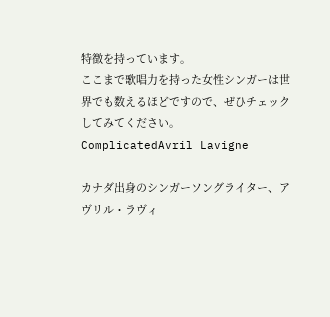特徴を持っています。
ここまで歌唱力を持った女性シンガーは世界でも数えるほどですので、ぜひチェックしてみてください。
ComplicatedAvril Lavigne

カナダ出身のシンガーソングライター、アヴリル・ラヴィ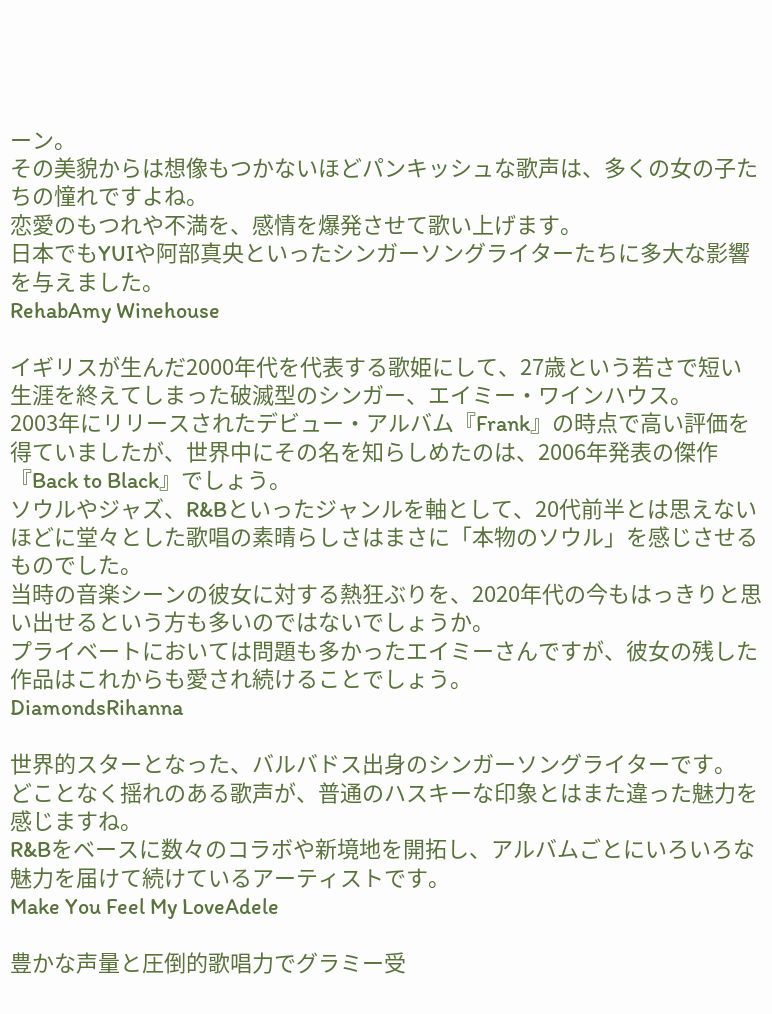ーン。
その美貌からは想像もつかないほどパンキッシュな歌声は、多くの女の子たちの憧れですよね。
恋愛のもつれや不満を、感情を爆発させて歌い上げます。
日本でもYUIや阿部真央といったシンガーソングライターたちに多大な影響を与えました。
RehabAmy Winehouse

イギリスが生んだ2000年代を代表する歌姫にして、27歳という若さで短い生涯を終えてしまった破滅型のシンガー、エイミー・ワインハウス。
2003年にリリースされたデビュー・アルバム『Frank』の時点で高い評価を得ていましたが、世界中にその名を知らしめたのは、2006年発表の傑作『Back to Black』でしょう。
ソウルやジャズ、R&Bといったジャンルを軸として、20代前半とは思えないほどに堂々とした歌唱の素晴らしさはまさに「本物のソウル」を感じさせるものでした。
当時の音楽シーンの彼女に対する熱狂ぶりを、2020年代の今もはっきりと思い出せるという方も多いのではないでしょうか。
プライベートにおいては問題も多かったエイミーさんですが、彼女の残した作品はこれからも愛され続けることでしょう。
DiamondsRihanna

世界的スターとなった、バルバドス出身のシンガーソングライターです。
どことなく揺れのある歌声が、普通のハスキーな印象とはまた違った魅力を感じますね。
R&Bをベースに数々のコラボや新境地を開拓し、アルバムごとにいろいろな魅力を届けて続けているアーティストです。
Make You Feel My LoveAdele

豊かな声量と圧倒的歌唱力でグラミー受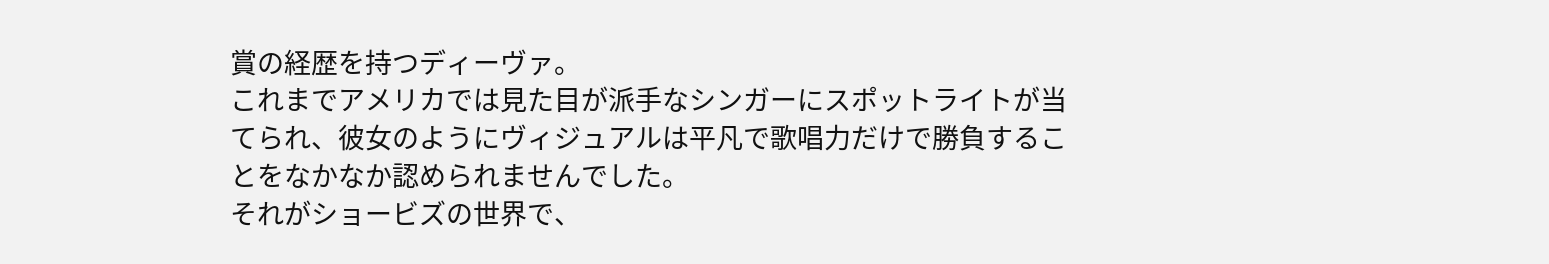賞の経歴を持つディーヴァ。
これまでアメリカでは見た目が派手なシンガーにスポットライトが当てられ、彼女のようにヴィジュアルは平凡で歌唱力だけで勝負することをなかなか認められませんでした。
それがショービズの世界で、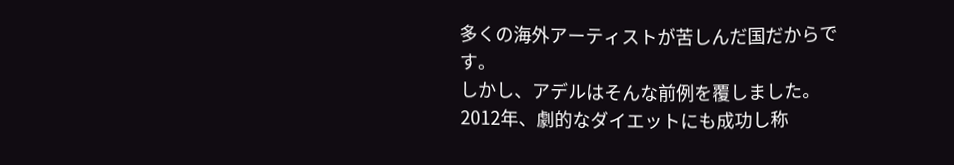多くの海外アーティストが苦しんだ国だからです。
しかし、アデルはそんな前例を覆しました。
2012年、劇的なダイエットにも成功し称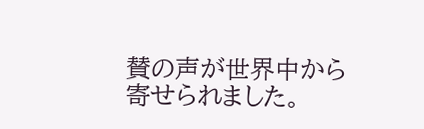賛の声が世界中から寄せられました。